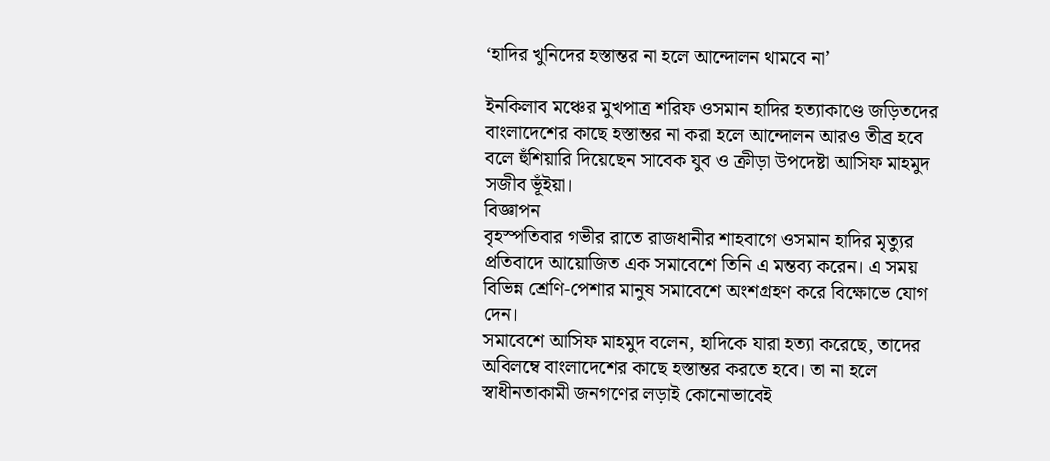‘হাদির খুনিদের হস্তান্তর না হলে আন্দোলন থামবে না’

ইনকিলাব মঞ্চের মুখপাত্র শরিফ ওসমান হাদির হত্যাকাণ্ডে জড়িতদের বাংলাদেশের কাছে হস্তান্তর না করা হলে আন্দোলন আরও তীব্র হবে বলে হুঁশিয়ারি দিয়েছেন সাবেক যুব ও ক্রীড়া উপদেষ্টা আসিফ মাহমুদ সজীব ভূঁইয়া।
বিজ্ঞাপন
বৃহস্পতিবার গভীর রাতে রাজধানীর শাহবাগে ওসমান হাদির মৃত্যুর প্রতিবাদে আয়োজিত এক সমাবেশে তিনি এ মন্তব্য করেন। এ সময় বিভিন্ন শ্রেণি-পেশার মানুষ সমাবেশে অংশগ্রহণ করে বিক্ষোভে যোগ দেন।
সমাবেশে আসিফ মাহমুদ বলেন, হাদিকে যারা হত্যা করেছে, তাদের অবিলম্বে বাংলাদেশের কাছে হস্তান্তর করতে হবে। তা না হলে স্বাধীনতাকামী জনগণের লড়াই কোনোভাবেই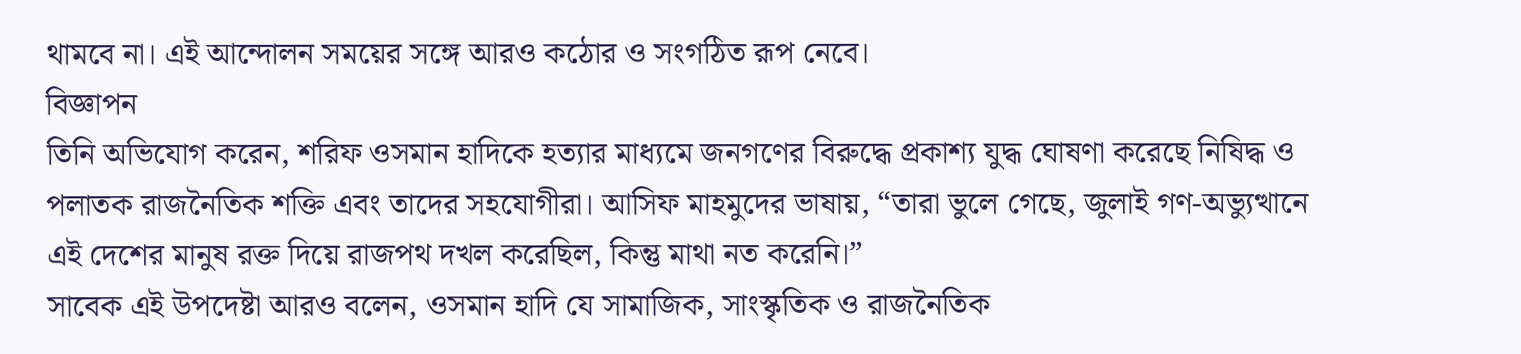থামবে না। এই আন্দোলন সময়ের সঙ্গে আরও কঠোর ও সংগঠিত রূপ নেবে।
বিজ্ঞাপন
তিনি অভিযোগ করেন, শরিফ ওসমান হাদিকে হত্যার মাধ্যমে জনগণের বিরুদ্ধে প্রকাশ্য যুদ্ধ ঘোষণা করেছে নিষিদ্ধ ও পলাতক রাজনৈতিক শক্তি এবং তাদের সহযোগীরা। আসিফ মাহমুদের ভাষায়, “তারা ভুলে গেছে, জুলাই গণ-অভ্যুত্থানে এই দেশের মানুষ রক্ত দিয়ে রাজপথ দখল করেছিল, কিন্তু মাথা নত করেনি।”
সাবেক এই উপদেষ্টা আরও বলেন, ওসমান হাদি যে সামাজিক, সাংস্কৃতিক ও রাজনৈতিক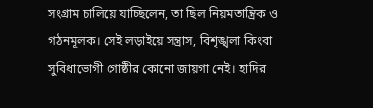সংগ্রাম চালিয়ে যাচ্ছিলেন, তা ছিল নিয়মতান্ত্রিক ও গঠনমূলক। সেই লড়াইয়ে সন্ত্রাস, বিশৃঙ্খলা কিংবা সুবিধাভোগী গোষ্ঠীর কোনো জায়গা নেই। হাদির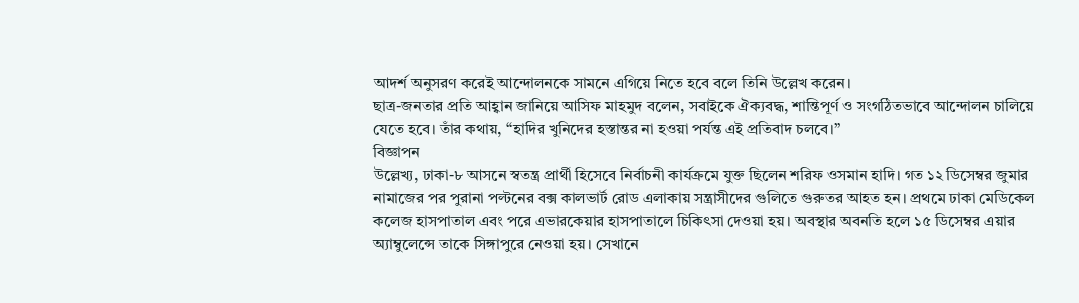আদর্শ অনুসরণ করেই আন্দোলনকে সামনে এগিয়ে নিতে হবে বলে তিনি উল্লেখ করেন।
ছাত্র-জনতার প্রতি আহ্বান জানিয়ে আসিফ মাহমুদ বলেন, সবাইকে ঐক্যবদ্ধ, শান্তিপূর্ণ ও সংগঠিতভাবে আন্দোলন চালিয়ে যেতে হবে। তাঁর কথায়, “হাদির খুনিদের হস্তান্তর না হওয়া পর্যন্ত এই প্রতিবাদ চলবে।”
বিজ্ঞাপন
উল্লেখ্য, ঢাকা-৮ আসনে স্বতন্ত্র প্রার্থী হিসেবে নির্বাচনী কার্যক্রমে যুক্ত ছিলেন শরিফ ওসমান হাদি। গত ১২ ডিসেম্বর জুমার নামাজের পর পুরানা পল্টনের বক্স কালভার্ট রোড এলাকায় সন্ত্রাসীদের গুলিতে গুরুতর আহত হন। প্রথমে ঢাকা মেডিকেল কলেজ হাসপাতাল এবং পরে এভারকেয়ার হাসপাতালে চিকিৎসা দেওয়া হয়। অবস্থার অবনতি হলে ১৫ ডিসেম্বর এয়ার অ্যাম্বুলেন্সে তাকে সিঙ্গাপুরে নেওয়া হয়। সেখানে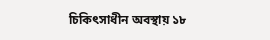চিকিৎসাধীন অবস্থায় ১৮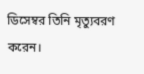ডিসেম্বর তিনি মৃত্যুবরণ করেন।